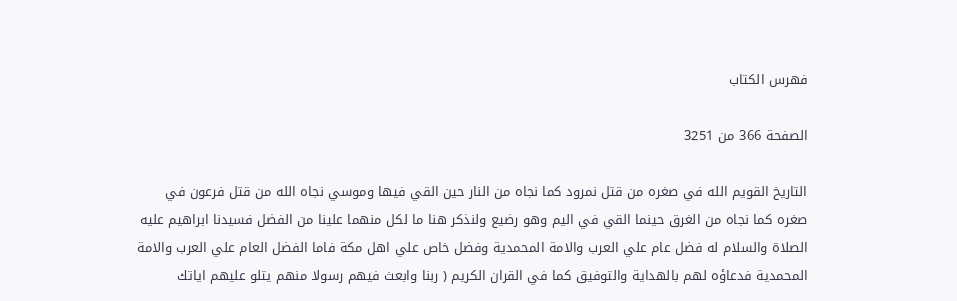فهرس الكتاب

الصفحة 366 من 3251

التاريخ القويم الله في صغره من قتل نمرود كما نجاه من النار حين القي فيها وموسي نجاه الله من قتل فرعون في صغره كما نجاه من الغرق حينما القي في اليم وهو رضيع ولنذكر هنا ما لكل منهما علينا من الفضل فسيدنا ابراهيم عليه الصلاة والسلام له فضل عام علي العرب والامة المحمدية وفضل خاص علي اهل مكة فاما الفضل العام علي العرب والامة المحمدية فدعاؤه لهم بالهداية والتوفيق كما في القران الكريم ( ربنا وابعث فيهم رسولا منهم يتلو عليهم اياتك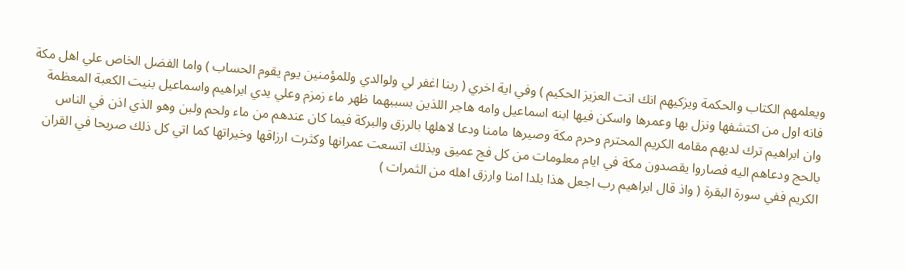ويعلمهم الكتاب والحكمة ويزكيهم انك انت العزيز الحكيم ) وفي اية اخري ( ربنا اغفر لي ولوالدي وللمؤمنين يوم يقوم الحساب ) واما الفضل الخاص علي اهل مكة فانه اول من اكتشفها ونزل بها وعمرها واسكن فيها ابنه اسماعيل وامه هاجر اللذين بسببهما ظهر ماء زمزم وعلي يدي ابراهيم واسماعيل بنيت الكعبة المعظمة وان ابراهيم ترك لديهم مقامه الكريم المحترم وحرم مكة وصيرها مامنا ودعا لاهلها بالرزق والبركة فيما كان عندهم من ماء ولحم ولبن وهو الذي اذن في الناس بالحج ودعاهم اليه فصاروا يقصدون مكة في ايام معلومات من كل فج عميق وبذلك اتسعت عمرانها وكثرت ارزاقها وخيراتها كما اتي كل ذلك صريحا في القران الكريم ففي سورة البقرة ( واذ قال ابراهيم رب اجعل هذا بلدا امنا وارزق اهله من الثمرات )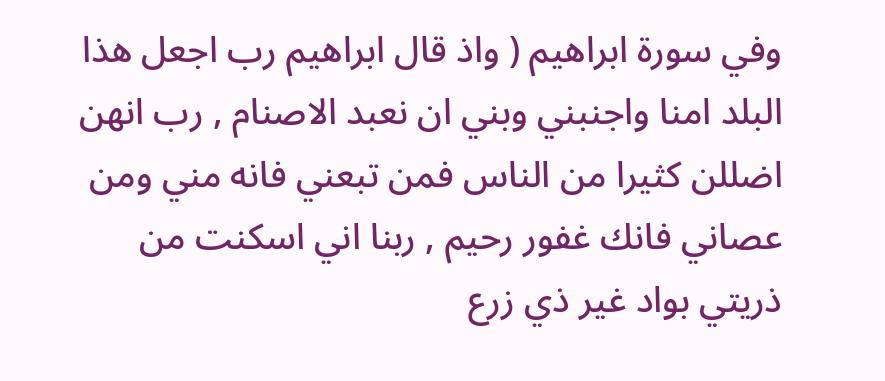وفي سورة ابراهيم ( واذ قال ابراهيم رب اجعل هذا البلد امنا واجنبني وبني ان نعبد الاصنام , رب انهن اضللن كثيرا من الناس فمن تبعني فانه مني ومن عصاني فانك غفور رحيم , ربنا اني اسكنت من ذريتي بواد غير ذي زرع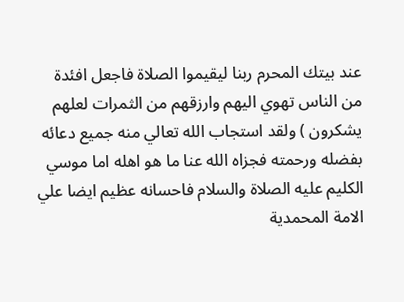عند بيتك المحرم ربنا ليقيموا الصلاة فاجعل افئدة من الناس تهوي اليهم وارزقهم من الثمرات لعلهم يشكرون ) ولقد استجاب الله تعالي منه جميع دعائه بفضله ورحمته فجزاه الله عنا ما هو اهله اما موسي الكليم عليه الصلاة والسلام فاحسانه عظيم ايضا علي الامة المحمدية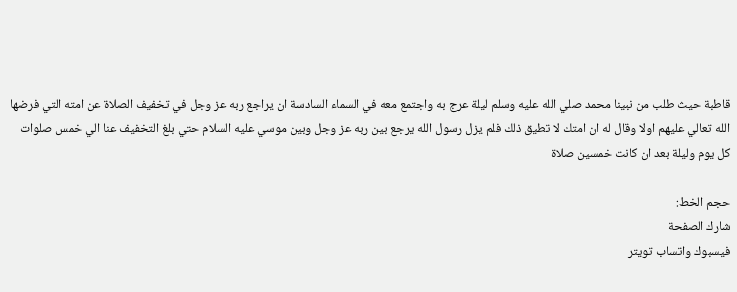قاطبة حيث طلب من نبينا محمد صلي الله عليه وسلم ليلة عرج به واجتمع معه في السماء السادسة ان يراجع ربه عز وجل في تخفيف الصلاة عن امته التي فرضها الله تعالي عليهم اولا وقال له ان امتك لا تطيق ذلك فلم يزل رسول الله يرجع بين ربه عز وجل وبين موسي عليه السلام حتي بلغ التخفيف عنا الي خمس صلوات كل يوم وليلة بعد ان كانت خمسين صلاة

حجم الخط:
شارك الصفحة
فيسبوك واتساب تويتر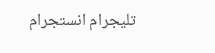تليجرام انستجرام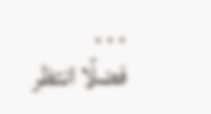. . .
فضلًا انتظر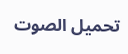تحميل الصوت